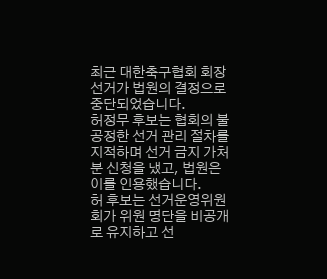최근 대한축구협회 회장 선거가 법원의 결정으로 중단되었습니다.
허정무 후보는 협회의 불공정한 선거 관리 절차를 지적하며 선거 금지 가처분 신청을 냈고, 법원은 이를 인용했습니다.
허 후보는 선거운영위원회가 위원 명단을 비공개로 유지하고 선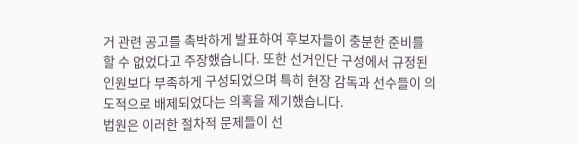거 관련 공고를 촉박하게 발표하여 후보자들이 충분한 준비를 할 수 없었다고 주장했습니다. 또한 선거인단 구성에서 규정된 인원보다 부족하게 구성되었으며 특히 현장 감독과 선수들이 의도적으로 배제되었다는 의혹을 제기했습니다.
법원은 이러한 절차적 문제들이 선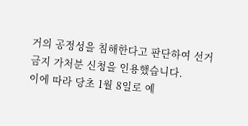거의 공정성을 침해한다고 판단하여 선거 금지 가처분 신청을 인용했습니다.
이에 따라 당초 1월 8일로 예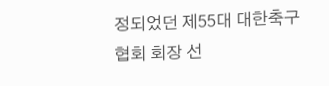정되었던 제55대 대한축구협회 회장 선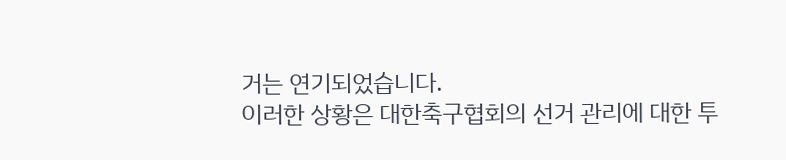거는 연기되었습니다.
이러한 상황은 대한축구협회의 선거 관리에 대한 투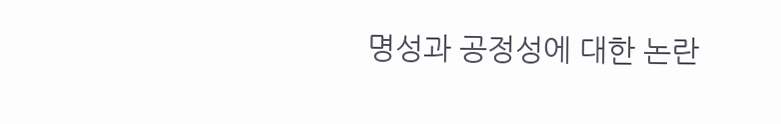명성과 공정성에 대한 논란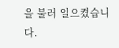을 불러 일으켰습니다.